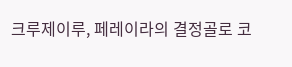크루제이루, 페레이라의 결정골로 코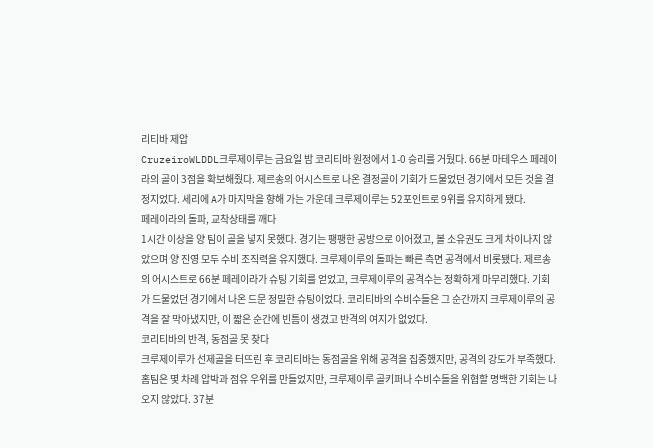리티바 제압
CruzeiroWLDDL크루제이루는 금요일 밤 코리티바 원정에서 1-0 승리를 거뒀다. 66분 마테우스 페레이라의 골이 3점을 확보해줬다. 제르송의 어시스트로 나온 결정골이 기회가 드물었던 경기에서 모든 것을 결정지었다. 세리에 A가 마지막을 향해 가는 가운데 크루제이루는 52포인트로 9위를 유지하게 됐다.
페레이라의 돌파, 교착상태를 깨다
1시간 이상을 양 팀이 골을 넣지 못했다. 경기는 팽팽한 공방으로 이어졌고, 볼 소유권도 크게 차이나지 않았으며 양 진영 모두 수비 조직력을 유지했다. 크루제이루의 돌파는 빠른 측면 공격에서 비롯됐다. 제르송의 어시스트로 66분 페레이라가 슈팅 기회를 얻었고, 크루제이루의 공격수는 정확하게 마무리했다. 기회가 드물었던 경기에서 나온 드문 정밀한 슈팅이었다. 코리티바의 수비수들은 그 순간까지 크루제이루의 공격을 잘 막아냈지만, 이 짧은 순간에 빈틈이 생겼고 반격의 여지가 없었다.
코리티바의 반격, 동점골 못 찾다
크루제이루가 선제골을 터뜨린 후 코리티바는 동점골을 위해 공격을 집중했지만, 공격의 강도가 부족했다. 홈팀은 몇 차례 압박과 점유 우위를 만들었지만, 크루제이루 골키퍼나 수비수들을 위협할 명백한 기회는 나오지 않았다. 37분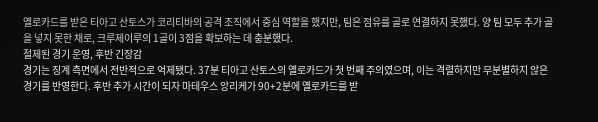옐로카드를 받은 티아고 산토스가 코리티바의 공격 조직에서 중심 역할을 했지만, 팀은 점유를 골로 연결하지 못했다. 양 팀 모두 추가 골을 넣지 못한 채로, 크루제이루의 1골이 3점을 확보하는 데 충분했다.
절제된 경기 운영, 후반 긴장감
경기는 징계 측면에서 전반적으로 억제됐다. 37분 티아고 산토스의 옐로카드가 첫 번째 주의였으며, 이는 격렬하지만 무분별하지 않은 경기를 반영한다. 후반 추가 시간이 되자 마테우스 앙리케가 90+2분에 옐로카드를 받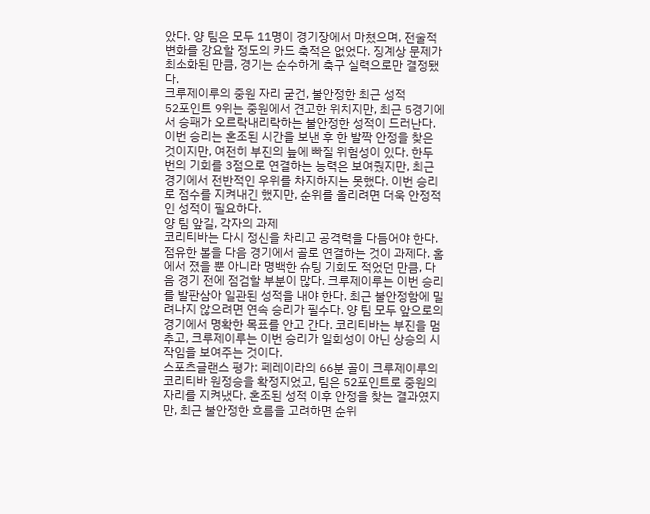았다. 양 팀은 모두 11명이 경기장에서 마쳤으며, 전술적 변화를 강요할 정도의 카드 축적은 없었다. 징계상 문제가 최소화된 만큼, 경기는 순수하게 축구 실력으로만 결정됐다.
크루제이루의 중원 자리 굳건, 불안정한 최근 성적
52포인트 9위는 중원에서 견고한 위치지만, 최근 5경기에서 승패가 오르락내리락하는 불안정한 성적이 드러난다. 이번 승리는 혼조된 시간을 보낸 후 한 발짝 안정을 찾은 것이지만, 여전히 부진의 늪에 빠질 위험성이 있다. 한두 번의 기회를 3점으로 연결하는 능력은 보여줬지만, 최근 경기에서 전반적인 우위를 차지하지는 못했다. 이번 승리로 점수를 지켜내긴 했지만, 순위를 올리려면 더욱 안정적인 성적이 필요하다.
양 팀 앞길, 각자의 과제
코리티바는 다시 정신을 차리고 공격력을 다듬어야 한다. 점유한 볼을 다음 경기에서 골로 연결하는 것이 과제다. 홈에서 졌을 뿐 아니라 명백한 슈팅 기회도 적었던 만큼, 다음 경기 전에 점검할 부분이 많다. 크루제이루는 이번 승리를 발판삼아 일관된 성적을 내야 한다. 최근 불안정함에 밀려나지 않으려면 연속 승리가 필수다. 양 팀 모두 앞으로의 경기에서 명확한 목표를 안고 간다. 코리티바는 부진을 멈추고, 크루제이루는 이번 승리가 일회성이 아닌 상승의 시작임을 보여주는 것이다.
스포츠글랜스 평가: 페레이라의 66분 골이 크루제이루의 코리티바 원정승을 확정지었고, 팀은 52포인트로 중원의 자리를 지켜냈다. 혼조된 성적 이후 안정을 찾는 결과였지만, 최근 불안정한 흐름을 고려하면 순위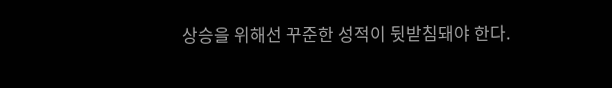상승을 위해선 꾸준한 성적이 뒷받침돼야 한다.